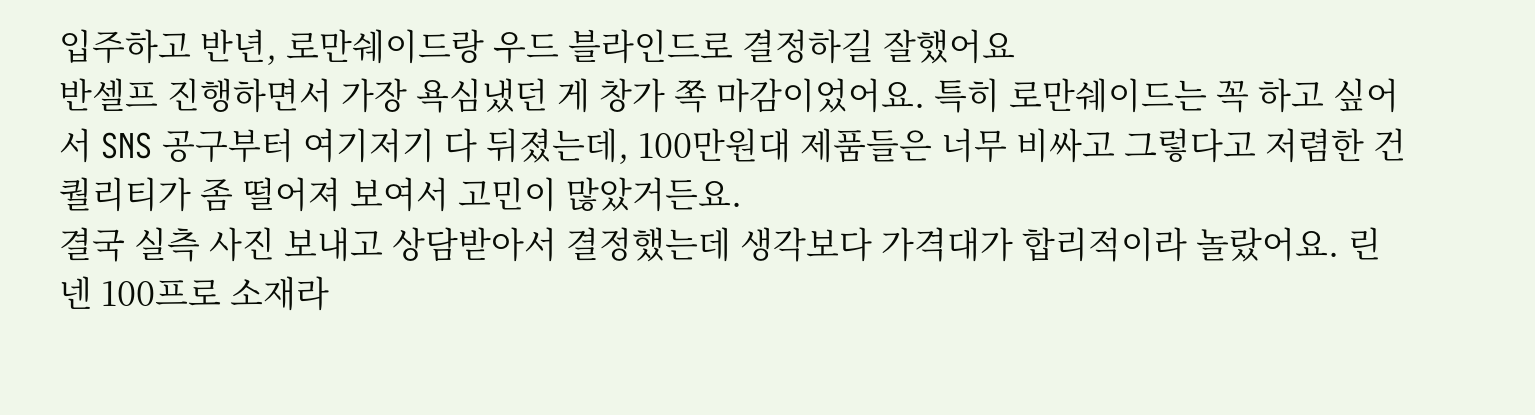입주하고 반년, 로만쉐이드랑 우드 블라인드로 결정하길 잘했어요
반셀프 진행하면서 가장 욕심냈던 게 창가 쪽 마감이었어요. 특히 로만쉐이드는 꼭 하고 싶어서 SNS 공구부터 여기저기 다 뒤졌는데, 100만원대 제품들은 너무 비싸고 그렇다고 저렴한 건 퀄리티가 좀 떨어져 보여서 고민이 많았거든요.
결국 실측 사진 보내고 상담받아서 결정했는데 생각보다 가격대가 합리적이라 놀랐어요. 린넨 100프로 소재라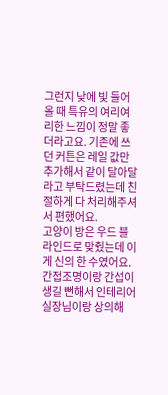그런지 낮에 빛 들어올 때 특유의 여리여리한 느낌이 정말 좋더라고요. 기존에 쓰던 커튼은 레일 값만 추가해서 같이 달아달라고 부탁드렸는데 친절하게 다 처리해주셔서 편했어요.
고양이 방은 우드 블라인드로 맞췄는데 이게 신의 한 수였어요. 간접조명이랑 간섭이 생길 뻔해서 인테리어 실장님이랑 상의해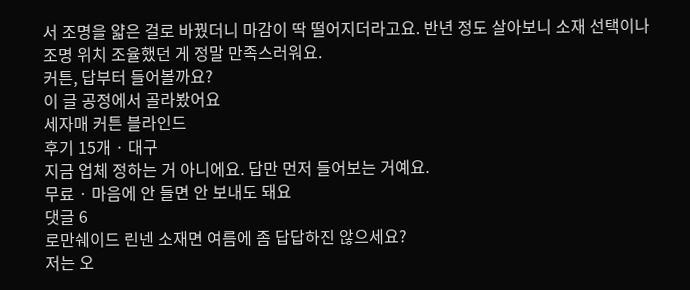서 조명을 얇은 걸로 바꿨더니 마감이 딱 떨어지더라고요. 반년 정도 살아보니 소재 선택이나 조명 위치 조율했던 게 정말 만족스러워요.
커튼, 답부터 들어볼까요?
이 글 공정에서 골라봤어요
세자매 커튼 블라인드
후기 15개 · 대구
지금 업체 정하는 거 아니에요. 답만 먼저 들어보는 거예요.
무료 · 마음에 안 들면 안 보내도 돼요
댓글 6
로만쉐이드 린넨 소재면 여름에 좀 답답하진 않으세요?
저는 오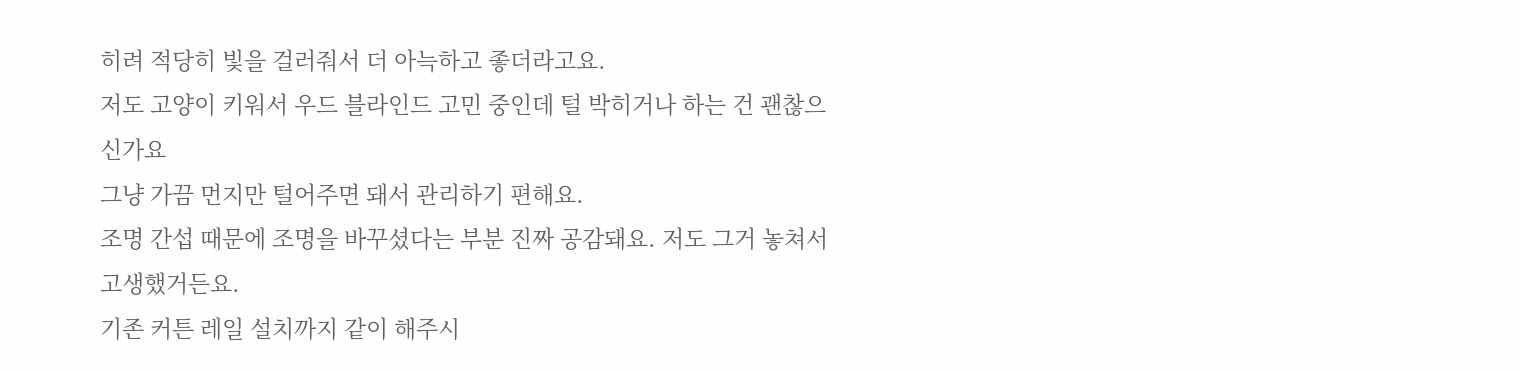히려 적당히 빛을 걸러줘서 더 아늑하고 좋더라고요.
저도 고양이 키워서 우드 블라인드 고민 중인데 털 박히거나 하는 건 괜찮으신가요
그냥 가끔 먼지만 털어주면 돼서 관리하기 편해요.
조명 간섭 때문에 조명을 바꾸셨다는 부분 진짜 공감돼요. 저도 그거 놓쳐서 고생했거든요.
기존 커튼 레일 설치까지 같이 해주시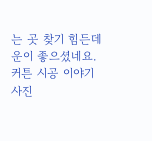는 곳 찾기 힘든데 운이 좋으셨네요.
커튼 시공 이야기
사진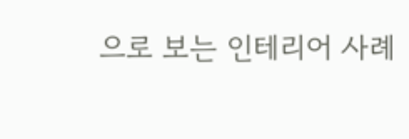으로 보는 인테리어 사례